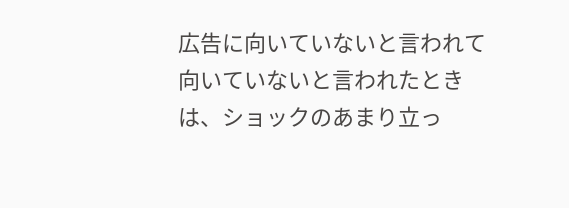広告に向いていないと言われて
向いていないと言われたときは、ショックのあまり立っ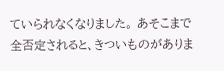ていられなくなりました。 あそこまで全否定されると、きついものがありま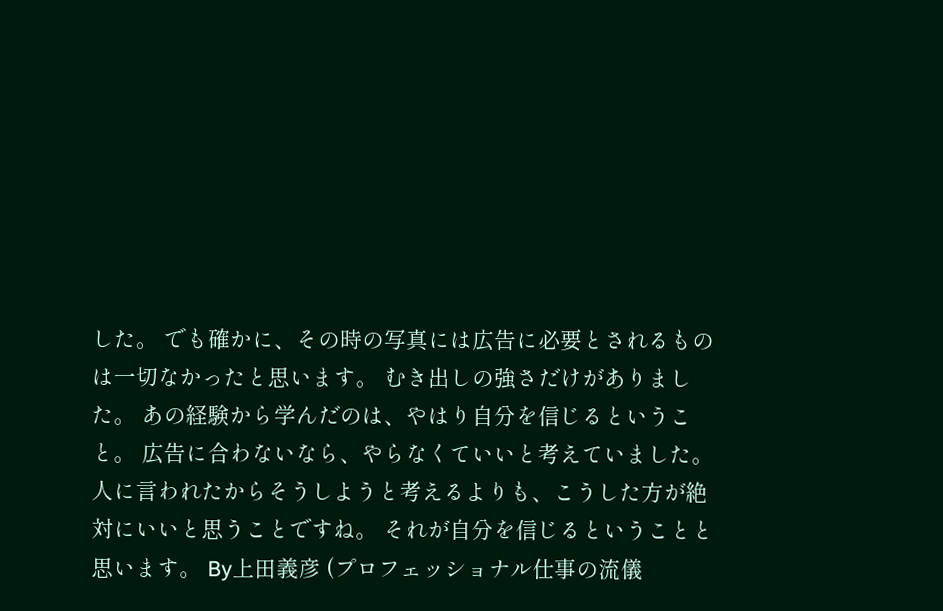した。 でも確かに、その時の写真には広告に必要とされるものは一切なかったと思います。 むき出しの強さだけがありました。 あの経験から学んだのは、やはり自分を信じるということ。 広告に合わないなら、やらなくていいと考えていました。 人に言われたからそうしようと考えるよりも、こうした方が絶対にいいと思うことですね。 それが自分を信じるということと思います。 By上田義彦 (プロフェッショナル仕事の流儀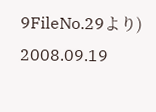9FileNo.29より)
2008.09.19